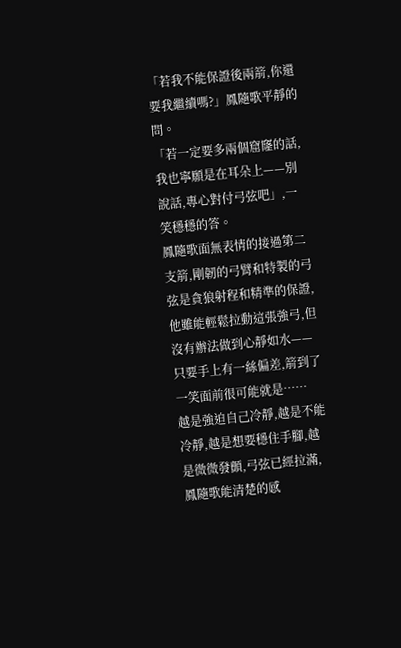「若我不能保證後兩箭,你還要我繼續嗎?」鳳隨歌平靜的問。
「若一定要多兩個窟窿的話,我也寧願是在耳朵上——別說話,專心對付弓弦吧」,一笑穩穩的答。
鳳隨歌面無表情的接過第二支箭,剛韌的弓臂和特製的弓弦是貪狼射程和精準的保證,他雖能輕鬆拉動這張強弓,但沒有辦法做到心靜如水——只要手上有一絲偏差,箭到了一笑面前很可能就是……
越是強迫自己冷靜,越是不能冷靜,越是想要穩住手腳,越是微微發顫,弓弦已經拉滿,鳳隨歌能清楚的感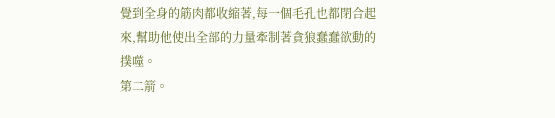覺到全身的筋肉都收縮著,每一個毛孔也都閉合起來,幫助他使出全部的力量牽制著貪狼蠢蠢欲動的撲噬。
第二箭。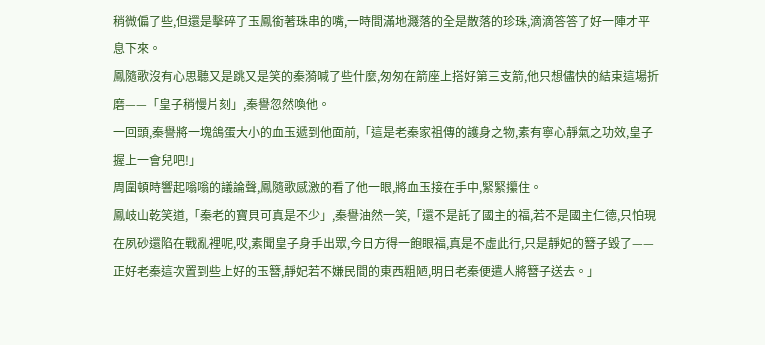稍微偏了些,但還是擊碎了玉鳳銜著珠串的嘴,一時間滿地濺落的全是散落的珍珠,滴滴答答了好一陣才平息下來。
鳳隨歌沒有心思聽又是跳又是笑的秦漪喊了些什麼,匆匆在箭座上搭好第三支箭,他只想儘快的結束這場折磨——「皇子稍慢片刻」,秦譽忽然喚他。
一回頭,秦譽將一塊鴿蛋大小的血玉遞到他面前,「這是老秦家祖傳的護身之物,素有寧心靜氣之功效,皇子握上一會兒吧!」
周圍頓時響起嗡嗡的議論聲,鳳隨歌感激的看了他一眼,將血玉接在手中,緊緊攥住。
鳳岐山乾笑道,「秦老的寶貝可真是不少」,秦譽油然一笑,「還不是託了國主的福,若不是國主仁德,只怕現在夙砂還陷在戰亂裡呢,哎,素聞皇子身手出眾,今日方得一飽眼福,真是不虛此行,只是靜妃的簪子毀了——正好老秦這次置到些上好的玉簪,靜妃若不嫌民間的東西粗陋,明日老秦便遣人將簪子送去。」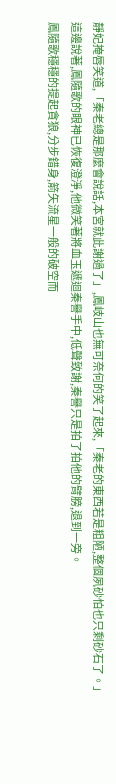靜妃掩唇笑道,「秦老總是那麼會說話,本宮就此謝過了」,鳳岐山也無可奈何的笑了起來,「秦老的東西若是粗陋,整個夙砂怕也只剩砂石了。」
這邊說著,鳳隨歌的眼神已恢復澄淨,他微笑著將血玉遞迴秦譽手中,低聲致謝,秦譽只是拍了拍他的臂膀,退到一旁。
鳳隨歌穩穩的提起貪狼,分步錯身,箭矢流星一般的破空而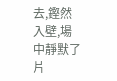去,鏗然入壁,場中靜默了片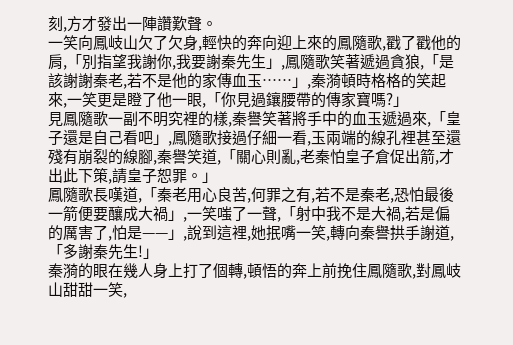刻,方才發出一陣讚歎聲。
一笑向鳳岐山欠了欠身,輕快的奔向迎上來的鳳隨歌,戳了戳他的肩,「別指望我謝你,我要謝秦先生」,鳳隨歌笑著遞過貪狼,「是該謝謝秦老,若不是他的家傳血玉……」,秦漪頓時格格的笑起來,一笑更是瞪了他一眼,「你見過鑲腰帶的傳家寶嗎?」
見鳳隨歌一副不明究裡的樣,秦譽笑著將手中的血玉遞過來,「皇子還是自己看吧」,鳳隨歌接過仔細一看,玉兩端的線孔裡甚至還殘有崩裂的線腳,秦譽笑道,「關心則亂,老秦怕皇子倉促出箭,才出此下策,請皇子恕罪。」
鳳隨歌長嘆道,「秦老用心良苦,何罪之有,若不是秦老,恐怕最後一箭便要釀成大禍」,一笑嗤了一聲,「射中我不是大禍,若是偏的厲害了,怕是——」,說到這裡,她抿嘴一笑,轉向秦譽拱手謝道,「多謝秦先生!」
秦漪的眼在幾人身上打了個轉,頓悟的奔上前挽住鳳隨歌,對鳳岐山甜甜一笑,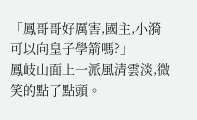「鳳哥哥好厲害,國主,小漪可以向皇子學箭嗎?」
鳳岐山面上一派風清雲淡,微笑的點了點頭。